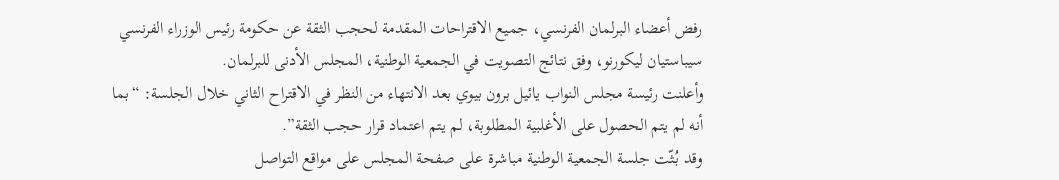رفض أعضاء البرلمان الفرنسي، جميع الاقتراحات المقدمة لحجب الثقة عن حكومة رئيس الوزراء الفرنسي سيباستيان ليكورنو، وفق نتائج التصويت في الجمعية الوطنية، المجلس الأدنى للبرلمان.
وأعلنت رئيسة مجلس النواب يائيل برون بيوي بعد الانتهاء من النظر في الاقتراح الثاني خلال الجلسة: “بما أنه لم يتم الحصول على الأغلبية المطلوبة، لم يتم اعتماد قرار حجب الثقة”.
وقد بُثّت جلسة الجمعية الوطنية مباشرة على صفحة المجلس على مواقع التواصل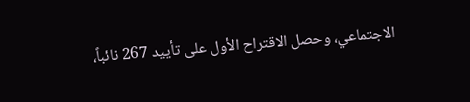الاجتماعي، وحصل الاقتراح الأول على تأييد 267 نائباً،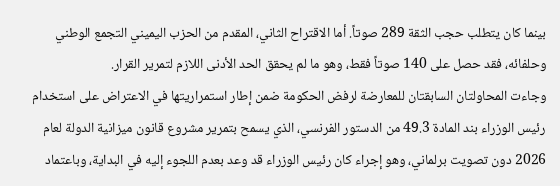بينما كان يتطلب حجب الثقة 289 صوتاً. أما الاقتراح الثاني، المقدم من الحزب اليميني التجمع الوطني وحلفائه، فقد حصل على 140 صوتاً فقط، وهو ما لم يحقق الحد الأدنى اللازم لتمرير القرار.
وجاءت المحاولتان السابقتان للمعارضة لرفض الحكومة ضمن إطار استمراريتها في الاعتراض على استخدام رئيس الوزراء بند المادة 49.3 من الدستور الفرنسي، الذي يسمح بتمرير مشروع قانون ميزانية الدولة لعام 2026 دون تصويت برلماني، وهو إجراء كان رئيس الوزراء قد وعد بعدم اللجوء إليه في البداية، وباعتماد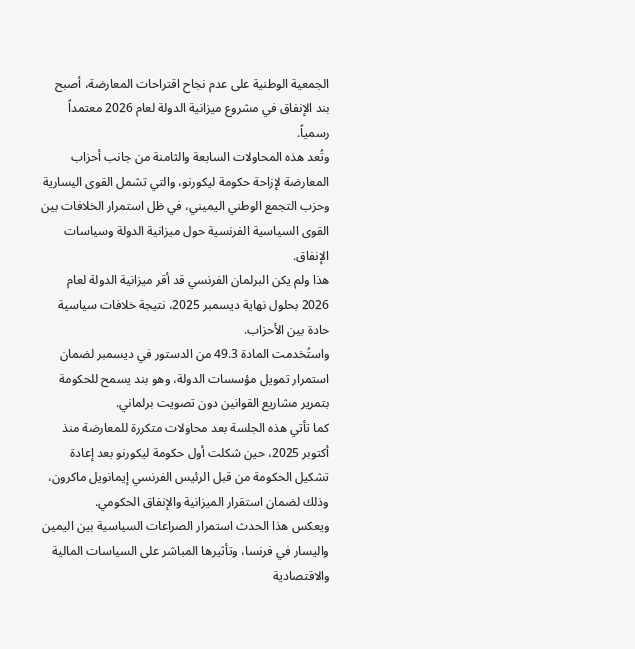الجمعية الوطنية على عدم نجاح اقتراحات المعارضة، أصبح بند الإنفاق في مشروع ميزانية الدولة لعام 2026 معتمداً رسمياً.
وتُعد هذه المحاولات السابعة والثامنة من جانب أحزاب المعارضة لإزاحة حكومة ليكورنو، والتي تشمل القوى اليسارية وحزب التجمع الوطني اليميني، في ظل استمرار الخلافات بين القوى السياسية الفرنسية حول ميزانية الدولة وسياسات الإنفاق.
هذا ولم يكن البرلمان الفرنسي قد أقر ميزانية الدولة لعام 2026 بحلول نهاية ديسمبر 2025، نتيجة خلافات سياسية حادة بين الأحزاب.
واستُخدمت المادة 49.3 من الدستور في ديسمبر لضمان استمرار تمويل مؤسسات الدولة، وهو بند يسمح للحكومة بتمرير مشاريع القوانين دون تصويت برلماني.
كما تأتي هذه الجلسة بعد محاولات متكررة للمعارضة منذ أكتوبر 2025، حين شكلت أول حكومة ليكورنو بعد إعادة تشكيل الحكومة من قبل الرئيس الفرنسي إيمانويل ماكرون، وذلك لضمان استقرار الميزانية والإنفاق الحكومي.
ويعكس هذا الحدث استمرار الصراعات السياسية بين اليمين واليسار في فرنسا، وتأثيرها المباشر على السياسات المالية والاقتصادية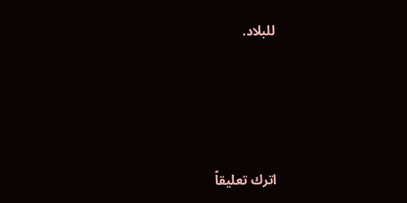للبلاد.






اترك تعليقاً